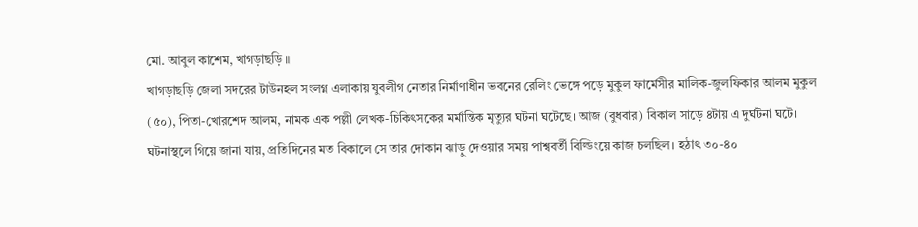মো. আবুল কাশেম, খাগড়াছড়ি ॥
খাগড়াছড়ি জেলা সদরের টাউনহল সংলগ্ন এলাকায় যুবলীগ নেতার নির্মাণাধীন ভবনের রেলিং ভেঙ্গে পড়ে মুকুল ফার্মেসীর মালিক-জুলফিকার আলম মুকুল (৫০), পিতা-খোরশেদ আলম, নামক এক পল্লী লেখক-চিকিৎসকের মর্মান্তিক মৃত্যুর ঘটনা ঘটেছে। আজ (বুধবার) বিকাল সাড়ে ৪টায় এ দুর্ঘটনা ঘটে।
ঘটনাস্থলে গিয়ে জানা যায়, প্রতিদিনের মত বিকালে সে তার দোকান ঝাড়ু দেওয়ার সময় পাশ্ববর্তী বিল্ডিংয়ে কাজ চলছিল। হঠাৎ ৩০-৪০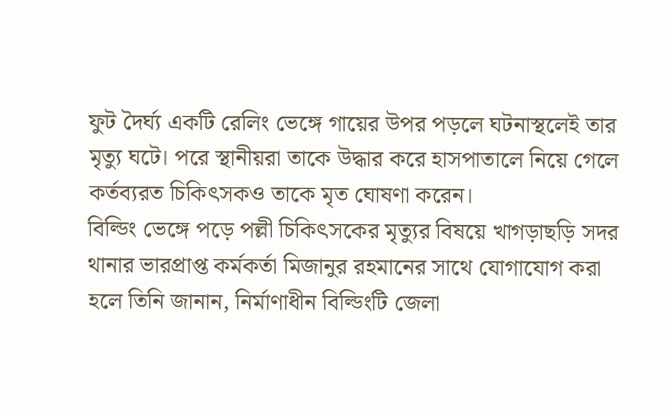ফুট দৈর্ঘ্য একটি রেলিং ভেঙ্গে গায়ের উপর পড়লে ঘটনাস্থলেই তার মৃত্যু ঘটে। পরে স্থানীয়রা তাকে উদ্ধার করে হাসপাতালে নিয়ে গেলে কর্তব্যরত চিকিৎসকও তাকে মৃত ঘোষণা করেন।
বিল্ডিং ভেঙ্গে পড়ে পল্লী চিকিৎসকের মৃত্যুর বিষয়ে খাগড়াছড়ি সদর থানার ভারপ্রাপ্ত কর্মকর্তা মিজানুর রহমানের সাথে যোগাযোগ করা হলে তিনি জানান, নির্মাণাধীন বিল্ডিংটি জেলা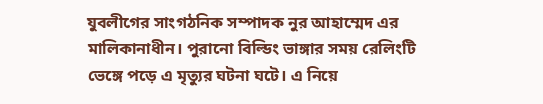যুবলীগের সাংগঠনিক সম্পাদক নুর আহাম্মেদ এর মালিকানাধীন। পুরানো বিল্ডিং ভাঙ্গার সময় রেলিংটি ভেঙ্গে পড়ে এ মৃত্যুর ঘটনা ঘটে। এ নিয়ে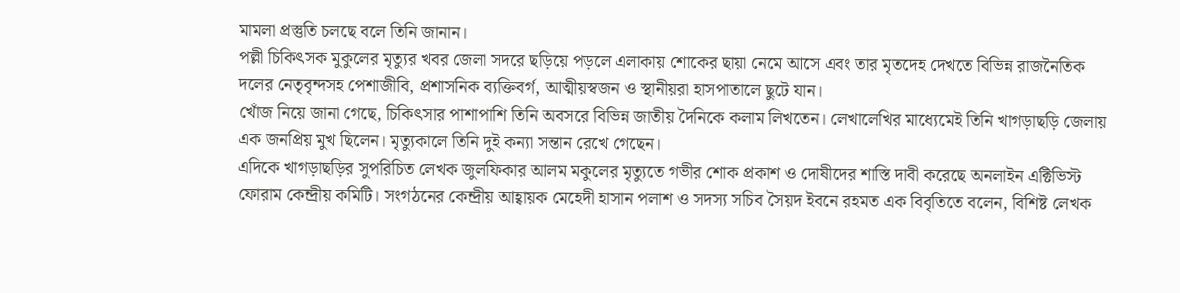মামলা প্রস্তুতি চলছে বলে তিনি জানান।
পল্লী চিকিৎসক মুকুলের মৃত্যুর খবর জেলা সদরে ছড়িয়ে পড়লে এলাকায় শোকের ছায়া নেমে আসে এবং তার মৃতদেহ দেখতে বিভিন্ন রাজনৈতিক দলের নেতৃবৃন্দসহ পেশাজীবি, প্রশাসনিক ব্যক্তিবর্গ, আত্মীয়স্বজন ও স্থানীয়রা হাসপাতালে ছুটে যান।
খোঁজ নিয়ে জানা গেছে, চিকিৎসার পাশাপাশি তিনি অবসরে বিভিন্ন জাতীয় দৈনিকে কলাম লিখতেন। লেখালেখির মাধ্যেমেই তিনি খাগড়াছড়ি জেলায় এক জনপ্রিয় মুখ ছিলেন। মৃত্যুকালে তিনি দুই কন্যা সন্তান রেখে গেছেন।
এদিকে খাগড়াছড়ির সুপরিচিত লেখক জুলফিকার আলম মকুলের মৃত্যুতে গভীর শোক প্রকাশ ও দোষীদের শাস্তি দাবী করেছে অনলাইন এক্টিভিস্ট ফোরাম কেন্দ্রীয় কমিটি। সংগঠনের কেন্দ্রীয় আহ্বায়ক মেহেদী হাসান পলাশ ও সদস্য সচিব সৈয়দ ইবনে রহমত এক বিবৃতিতে বলেন, বিশিষ্ট লেখক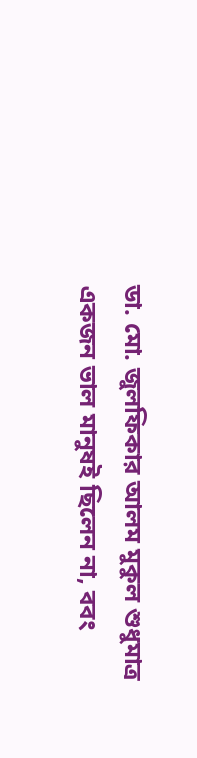ডা. মো. জুলফিকার আলম মুকুল শুধুমাত্র একজন ভাল মানুষই ছিলেন না, ববং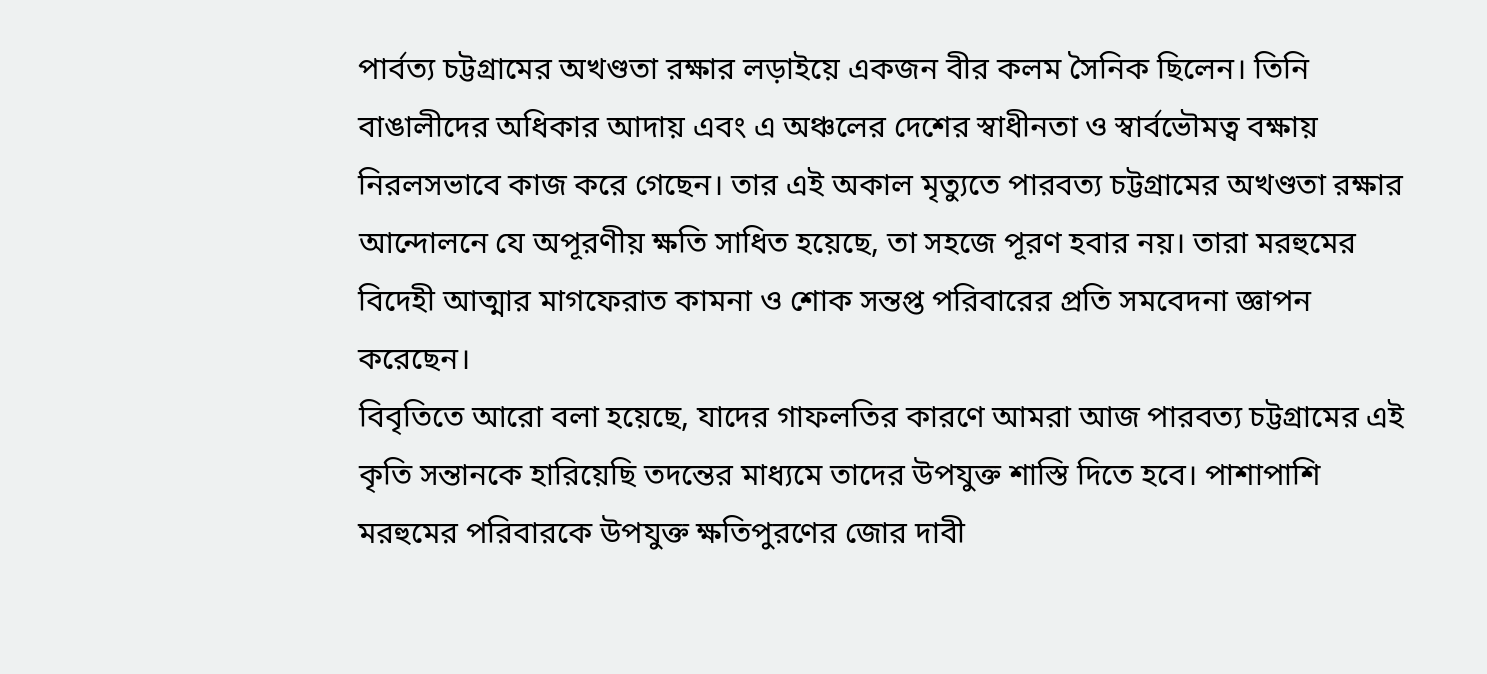পার্বত্য চট্টগ্রামের অখণ্ডতা রক্ষার লড়াইয়ে একজন বীর কলম সৈনিক ছিলেন। তিনি বাঙালীদের অধিকার আদায় এবং এ অঞ্চলের দেশের স্বাধীনতা ও স্বার্বভৌমত্ব বক্ষায় নিরলসভাবে কাজ করে গেছেন। তার এই অকাল মৃত্যুতে পারবত্য চট্টগ্রামের অখণ্ডতা রক্ষার আন্দোলনে যে অপূরণীয় ক্ষতি সাধিত হয়েছে, তা সহজে পূরণ হবার নয়। তারা মরহুমের বিদেহী আত্মার মাগফেরাত কামনা ও শোক সন্তপ্ত পরিবারের প্রতি সমবেদনা জ্ঞাপন করেছেন।
বিবৃতিতে আরো বলা হয়েছে, যাদের গাফলতির কারণে আমরা আজ পারবত্য চট্টগ্রামের এই কৃতি সন্তানকে হারিয়েছি তদন্তের মাধ্যমে তাদের উপযুক্ত শাস্তি দিতে হবে। পাশাপাশি মরহুমের পরিবারকে উপযুক্ত ক্ষতিপুরণের জোর দাবী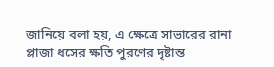জানিয়ে বলা হয়, এ ক্ষেত্রে সাভারের রানা প্লাজা ধসের ক্ষতি পুরণের দৃষ্টান্ত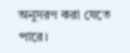অনুসরণ করা যেতে পারে।